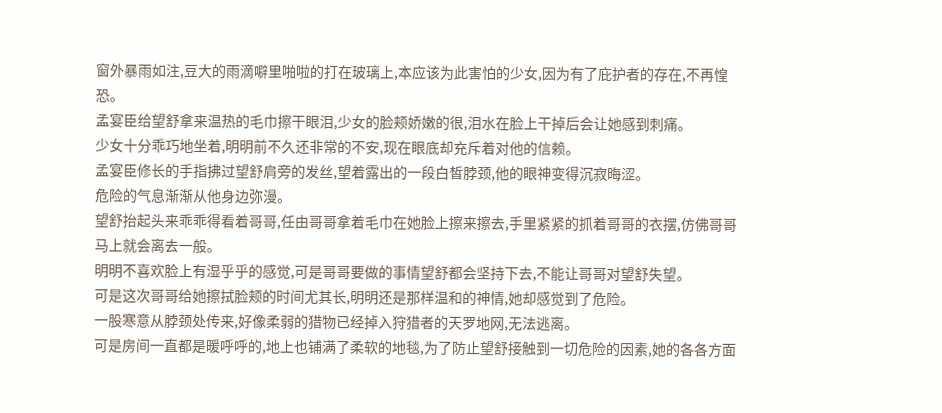窗外暴雨如注,豆大的雨滴噼里啪啦的打在玻璃上,本应该为此害怕的少女,因为有了庇护者的存在,不再惶恐。
孟宴臣给望舒拿来温热的毛巾擦干眼泪,少女的脸颊娇嫩的很,泪水在脸上干掉后会让她感到刺痛。
少女十分乖巧地坐着,明明前不久还非常的不安,现在眼底却充斥着对他的信赖。
孟宴臣修长的手指拂过望舒肩旁的发丝,望着露出的一段白皙脖颈,他的眼神变得沉寂晦涩。
危险的气息渐渐从他身边弥漫。
望舒抬起头来乖乖得看着哥哥,任由哥哥拿着毛巾在她脸上擦来擦去,手里紧紧的抓着哥哥的衣摆,仿佛哥哥马上就会离去一般。
明明不喜欢脸上有湿乎乎的感觉,可是哥哥要做的事情望舒都会坚持下去,不能让哥哥对望舒失望。
可是这次哥哥给她擦拭脸颊的时间尤其长,明明还是那样温和的神情,她却感觉到了危险。
一股寒意从脖颈处传来,好像柔弱的猎物已经掉入狩猎者的天罗地网,无法逃离。
可是房间一直都是暖呼呼的,地上也铺满了柔软的地毯,为了防止望舒接触到一切危险的因素,她的各各方面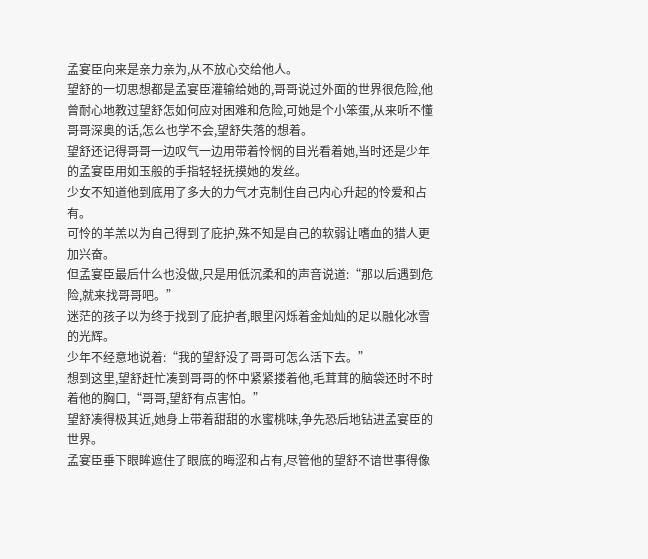孟宴臣向来是亲力亲为,从不放心交给他人。
望舒的一切思想都是孟宴臣灌输给她的,哥哥说过外面的世界很危险,他曾耐心地教过望舒怎如何应对困难和危险,可她是个小笨蛋,从来听不懂哥哥深奥的话,怎么也学不会,望舒失落的想着。
望舒还记得哥哥一边叹气一边用带着怜悯的目光看着她,当时还是少年的孟宴臣用如玉般的手指轻轻抚摸她的发丝。
少女不知道他到底用了多大的力气才克制住自己内心升起的怜爱和占有。
可怜的羊羔以为自己得到了庇护,殊不知是自己的软弱让嗜血的猎人更加兴奋。
但孟宴臣最后什么也没做,只是用低沉柔和的声音说道:“那以后遇到危险,就来找哥哥吧。”
迷茫的孩子以为终于找到了庇护者,眼里闪烁着金灿灿的足以融化冰雪的光辉。
少年不经意地说着:“我的望舒没了哥哥可怎么活下去。”
想到这里,望舒赶忙凑到哥哥的怀中紧紧搂着他,毛茸茸的脑袋还时不时着他的胸口,“哥哥,望舒有点害怕。”
望舒凑得极其近,她身上带着甜甜的水蜜桃味,争先恐后地钻进孟宴臣的世界。
孟宴臣垂下眼眸遮住了眼底的晦涩和占有,尽管他的望舒不谙世事得像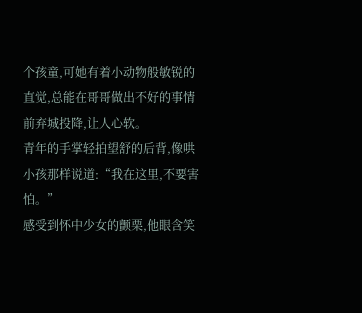个孩童,可她有着小动物般敏锐的直觉,总能在哥哥做出不好的事情前弃城投降,让人心软。
青年的手掌轻拍望舒的后背,像哄小孩那样说道:“我在这里,不要害怕。”
感受到怀中少女的颤栗,他眼含笑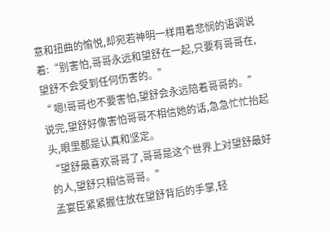意和扭曲的愉悦,却宛若神明一样用着悲悯的语调说着:“别害怕,哥哥永远和望舒在一起,只要有哥哥在,望舒不会受到任何伤害的。”
“ 嗯!哥哥也不要害怕,望舒会永远陪着哥哥的。”
说完,望舒好像害怕哥哥不相信她的话,急急忙忙抬起头,眼里都是认真和坚定。
“望舒最喜欢哥哥了,哥哥是这个世界上对望舒最好的人,望舒只相信哥哥。”
孟宴臣紧紧握住放在望舒背后的手掌,轻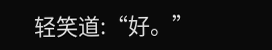轻笑道:“好。”